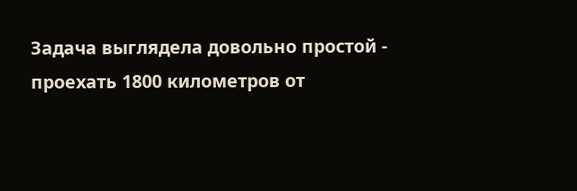Задача выглядела довольно простой - проехать 1800 километров от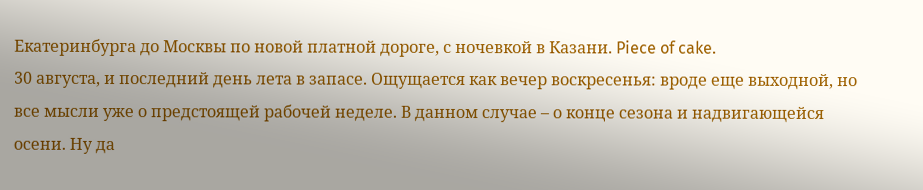Екатеринбурга до Москвы по новой платной дороге, с ночевкой в Казани. Piece of cake.
30 августа, и последний день лета в запасе. Ощущается как вечер воскресенья: вроде еще выходной, но все мысли уже о предстоящей рабочей неделе. В данном случае – о конце сезона и надвигающейся осени. Ну да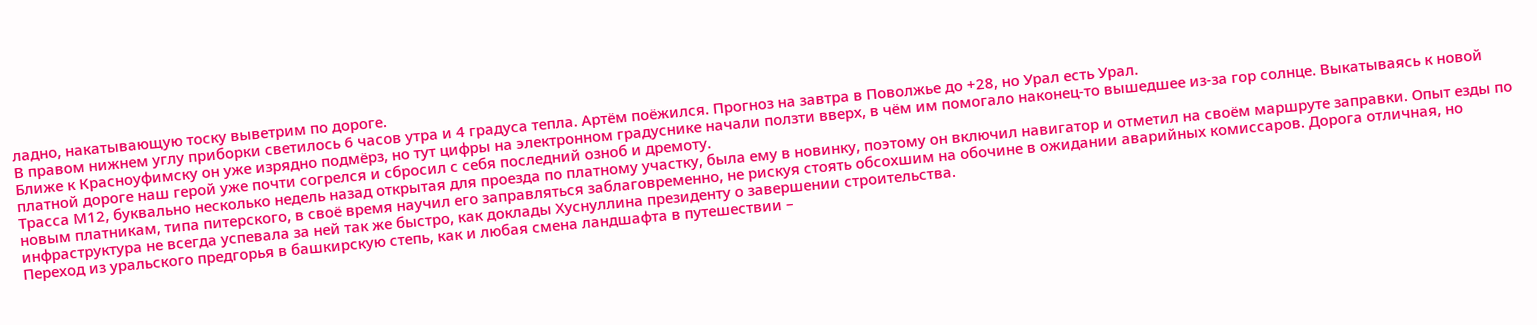ладно, накатывающую тоску выветрим по дороге.
В правом нижнем углу приборки светилось 6 часов утра и 4 градуса тепла. Артём поёжился. Прогноз на завтра в Поволжье до +28, но Урал есть Урал.
Ближе к Красноуфимску он уже изрядно подмёрз, но тут цифры на электронном градуснике начали ползти вверх, в чём им помогало наконец-то вышедшее из-за гор солнце. Выкатываясь к новой платной дороге наш герой уже почти согрелся и сбросил с себя последний озноб и дремоту.
Трасса М12, буквально несколько недель назад открытая для проезда по платному участку, была ему в новинку, поэтому он включил навигатор и отметил на своём маршруте заправки. Опыт езды по новым платникам, типа питерского, в своё время научил его заправляться заблаговременно, не рискуя стоять обсохшим на обочине в ожидании аварийных комиссаров. Дорога отличная, но инфраструктура не всегда успевала за ней так же быстро, как доклады Хуснуллина президенту о завершении строительства.
Переход из уральского предгорья в башкирскую степь, как и любая смена ландшафта в путешествии –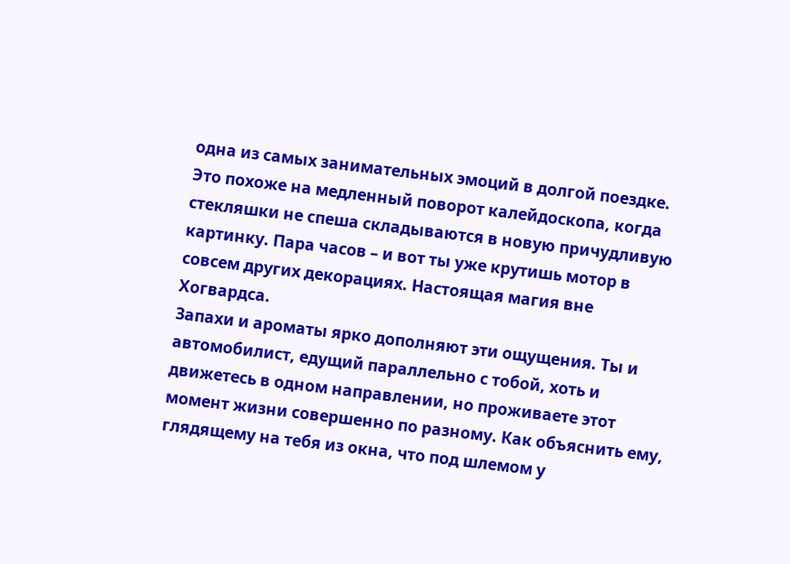одна из самых занимательных эмоций в долгой поездке. Это похоже на медленный поворот калейдоскопа, когда стекляшки не спеша складываются в новую причудливую картинку. Пара часов – и вот ты уже крутишь мотор в совсем других декорациях. Настоящая магия вне Хогвардса.
Запахи и ароматы ярко дополняют эти ощущения. Ты и автомобилист, едущий параллельно с тобой, хоть и движетесь в одном направлении, но проживаете этот момент жизни совершенно по разному. Как объяснить ему, глядящему на тебя из окна, что под шлемом у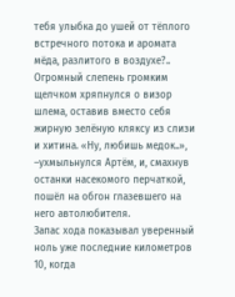тебя улыбка до ушей от тёплого встречного потока и аромата мёда, разлитого в воздухе?..
Огромный слепень громким щелчком хряпнулся о визор шлема, оставив вместо себя жирную зелёную кляксу из слизи и хитина. «Ну, любишь медок..», –ухмыльнулся Артём, и, смахнув останки насекомого перчаткой, пошёл на обгон глазевшего на него автолюбителя.
Запас хода показывал уверенный ноль уже последние километров 10, когда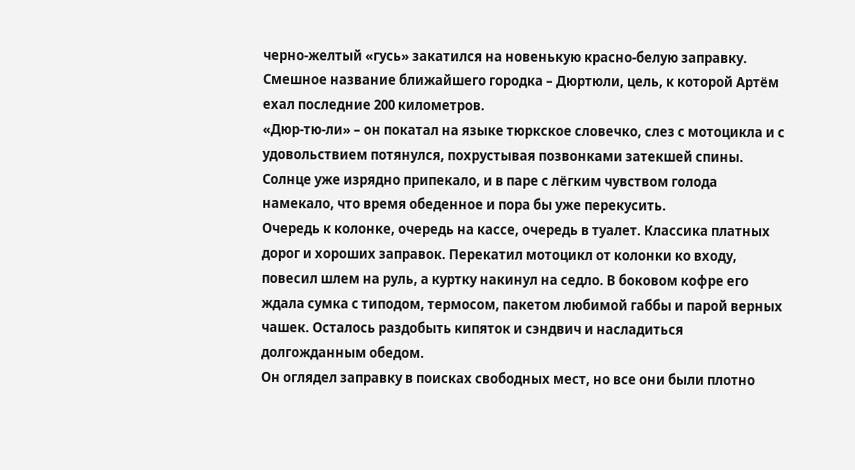черно-желтый «гусь» закатился на новенькую красно-белую заправку. Смешное название ближайшего городка – Дюртюли, цель, к которой Артём ехал последние 200 километров.
«Дюр-тю-ли» – он покатал на языке тюркское словечко, слез с мотоцикла и с удовольствием потянулся, похрустывая позвонками затекшей спины. Солнце уже изрядно припекало, и в паре с лёгким чувством голода намекало, что время обеденное и пора бы уже перекусить.
Очередь к колонке, очередь на кассе, очередь в туалет. Классика платных дорог и хороших заправок. Перекатил мотоцикл от колонки ко входу, повесил шлем на руль, а куртку накинул на седло. В боковом кофре его ждала сумка с типодом, термосом, пакетом любимой габбы и парой верных чашек. Осталось раздобыть кипяток и сэндвич и насладиться долгожданным обедом.
Он оглядел заправку в поисках свободных мест, но все они были плотно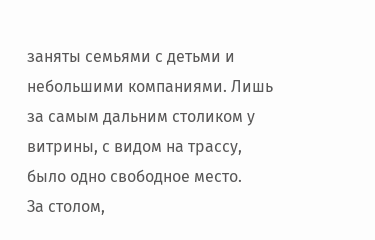заняты семьями с детьми и небольшими компаниями. Лишь за самым дальним столиком у витрины, с видом на трассу, было одно свободное место.
За столом,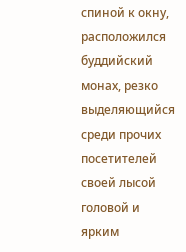спиной к окну, расположился буддийский монах, резко выделяющийся среди прочих посетителей своей лысой головой и ярким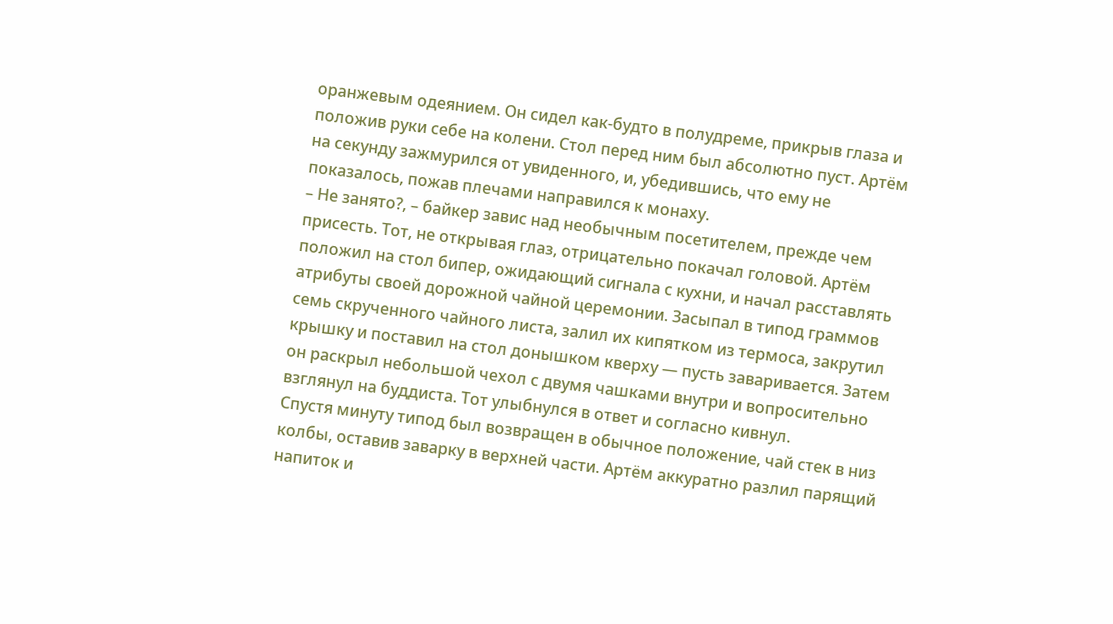оранжевым одеянием. Он сидел как-будто в полудреме, прикрыв глаза и положив руки себе на колени. Стол перед ним был абсолютно пуст. Артём на секунду зажмурился от увиденного, и, убедившись, что ему не показалось, пожав плечами направился к монаху.
– Не занято?, – байкер завис над необычным посетителем, прежде чем присесть. Тот, не открывая глаз, отрицательно покачал головой. Артём положил на стол бипер, ожидающий сигнала с кухни, и начал расставлять атрибуты своей дорожной чайной церемонии. Засыпал в типод граммов семь скрученного чайного листа, залил их кипятком из термоса, закрутил крышку и поставил на стол донышком кверху — пусть заваривается. Затем он раскрыл небольшой чехол с двумя чашками внутри и вопросительно взглянул на буддиста. Тот улыбнулся в ответ и согласно кивнул.
Спустя минуту типод был возвращен в обычное положение, чай стек в низ колбы, оставив заварку в верхней части. Артём аккуратно разлил парящий напиток и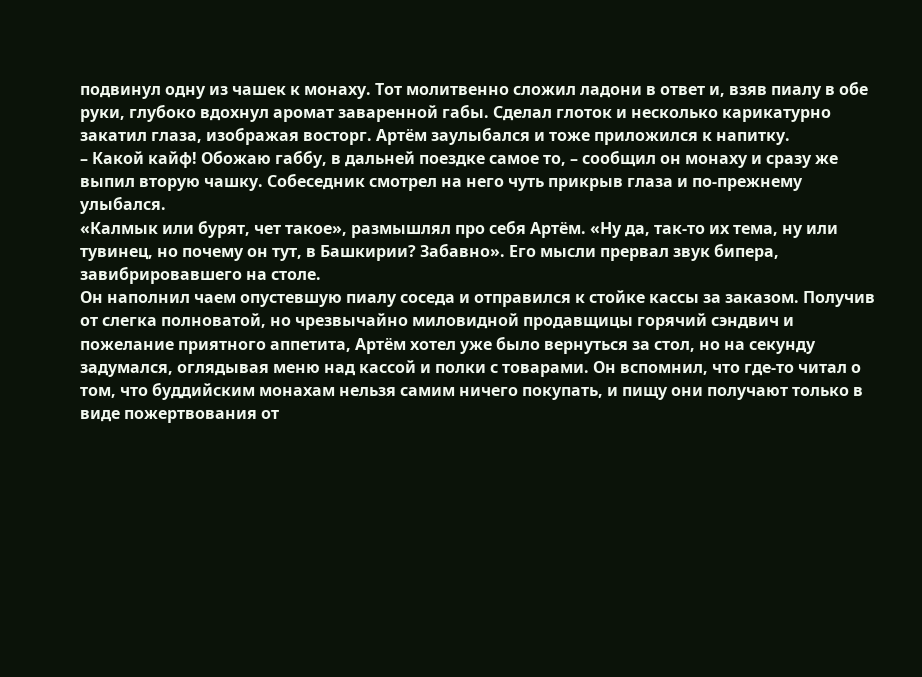подвинул одну из чашек к монаху. Тот молитвенно сложил ладони в ответ и, взяв пиалу в обе руки, глубоко вдохнул аромат заваренной габы. Сделал глоток и несколько карикатурно закатил глаза, изображая восторг. Артём заулыбался и тоже приложился к напитку.
– Какой кайф! Обожаю габбу, в дальней поездке самое то, – сообщил он монаху и сразу же выпил вторую чашку. Собеседник смотрел на него чуть прикрыв глаза и по-прежнему улыбался.
«Калмык или бурят, чет такое», размышлял про себя Артём. «Ну да, так-то их тема, ну или тувинец, но почему он тут, в Башкирии? Забавно». Его мысли прервал звук бипера, завибрировавшего на столе.
Он наполнил чаем опустевшую пиалу соседа и отправился к стойке кассы за заказом. Получив от слегка полноватой, но чрезвычайно миловидной продавщицы горячий сэндвич и пожелание приятного аппетита, Артём хотел уже было вернуться за стол, но на секунду задумался, оглядывая меню над кассой и полки с товарами. Он вспомнил, что где-то читал о том, что буддийским монахам нельзя самим ничего покупать, и пищу они получают только в виде пожертвования от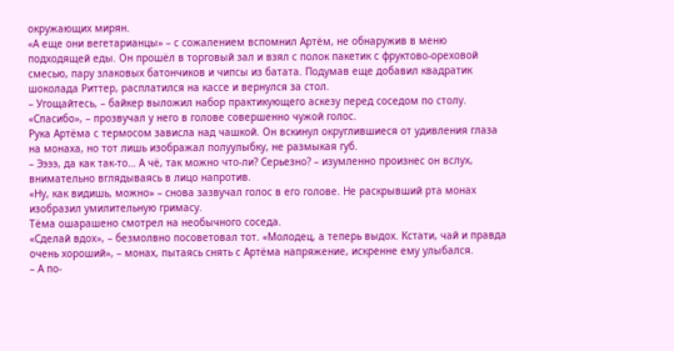окружающих мирян.
«А еще они вегетарианцы» – с сожалением вспомнил Артём, не обнаружив в меню подходящей еды. Он прошёл в торговый зал и взял с полок пакетик с фруктово-ореховой смесью, пару злаковых батончиков и чипсы из батата. Подумав еще добавил квадратик шоколада Риттер, расплатился на кассе и вернулся за стол.
– Угощайтесь, – байкер выложил набор практикующего аскезу перед соседом по столу.
«Спасибо», – прозвучал у него в голове совершенно чужой голос.
Рука Артёма с термосом зависла над чашкой. Он вскинул округлившиеся от удивления глаза на монаха, но тот лишь изображал полуулыбку, не размыкая губ.
– Ээээ, да как так-то… А чё, так можно что-ли? Серьезно? – изумленно произнес он вслух, внимательно вглядываясь в лицо напротив.
«Ну, как видишь, можно» – снова зазвучал голос в его голове. Не раскрывший рта монах изобразил умилительную гримасу.
Тёма ошарашено смотрел на необычного соседа.
«Сделай вдох», – безмолвно посоветовал тот. «Молодец, а теперь выдох. Кстати, чай и правда очень хороший», – монах, пытаясь снять с Артёма напряжение, искренне ему улыбался.
– А по-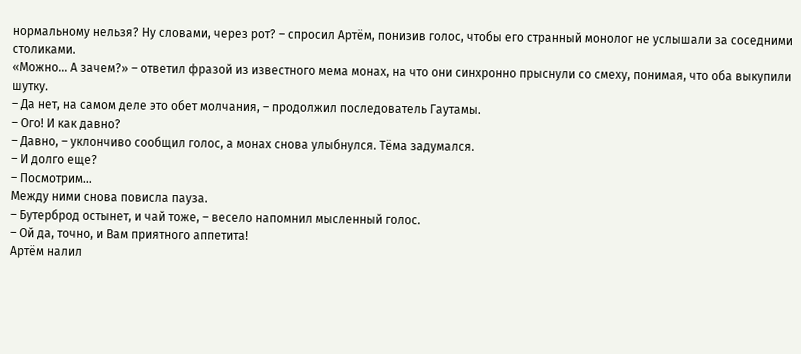нормальному нельзя? Ну словами, через рот? – спросил Артём, понизив голос, чтобы его странный монолог не услышали за соседними столиками.
«Можно... А зачем?» – ответил фразой из известного мема монах, на что они синхронно прыснули со смеху, понимая, что оба выкупили шутку.
– Да нет, на самом деле это обет молчания, – продолжил последователь Гаутамы.
– Ого! И как давно?
– Давно, – уклончиво сообщил голос, а монах снова улыбнулся. Тёма задумался.
– И долго еще?
– Посмотрим…
Между ними снова повисла пауза.
– Бутерброд остынет, и чай тоже, – весело напомнил мысленный голос.
– Ой да, точно, и Вам приятного аппетита!
Артём налил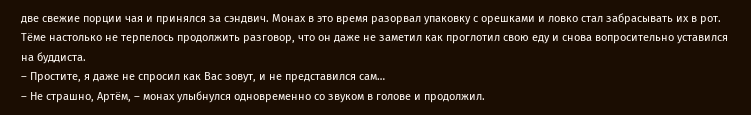две свежие порции чая и принялся за сэндвич. Монах в это время разорвал упаковку с орешками и ловко стал забрасывать их в рот. Тёме настолько не терпелось продолжить разговор, что он даже не заметил как проглотил свою еду и снова вопросительно уставился на буддиста.
– Простите, я даже не спросил как Вас зовут, и не представился сам…
– Не страшно, Артём, – монах улыбнулся одновременно со звуком в голове и продолжил.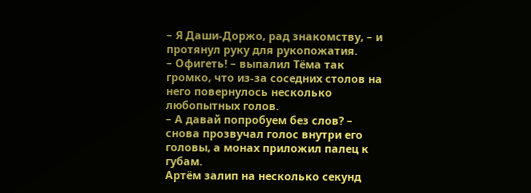– Я Даши-Доржо, рад знакомству, – и протянул руку для рукопожатия.
– Офигеть! – выпалил Тёма так громко, что из-за соседних столов на него повернулось несколько любопытных голов.
– А давай попробуем без слов? – снова прозвучал голос внутри его головы, а монах приложил палец к губам.
Артём залип на несколько секунд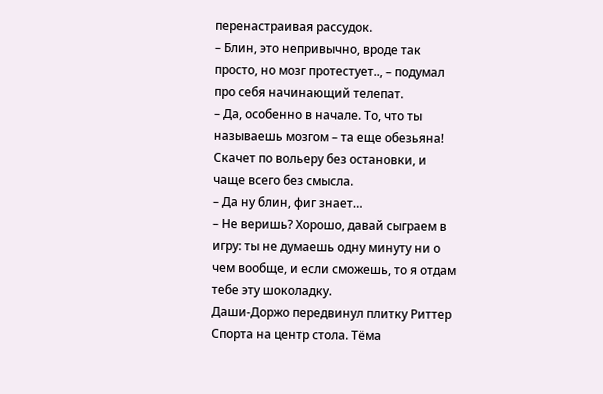перенастраивая рассудок.
– Блин, это непривычно, вроде так просто, но мозг протестует.., – подумал про себя начинающий телепат.
– Да, особенно в начале. То, что ты называешь мозгом – та еще обезьяна! Скачет по вольеру без остановки, и чаще всего без смысла.
– Да ну блин, фиг знает…
– Не веришь? Хорошо, давай сыграем в игру: ты не думаешь одну минуту ни о чем вообще, и если сможешь, то я отдам тебе эту шоколадку.
Даши-Доржо передвинул плитку Риттер Спорта на центр стола. Тёма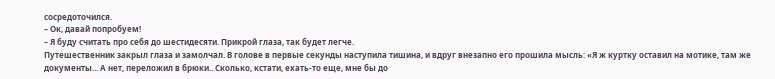сосредоточился.
– Ок, давай попробуем!
– Я буду считать про себя до шестидесяти. Прикрой глаза, так будет легче.
Путешественник закрыл глаза и замолчал. В голове в первые секунды наступила тишина, и вдруг внезапно его прошила мысль: «Я ж куртку оставил на мотике, там же документы... А нет, переложил в брюки.. Сколько, кстати, ехать-то еще, мне бы до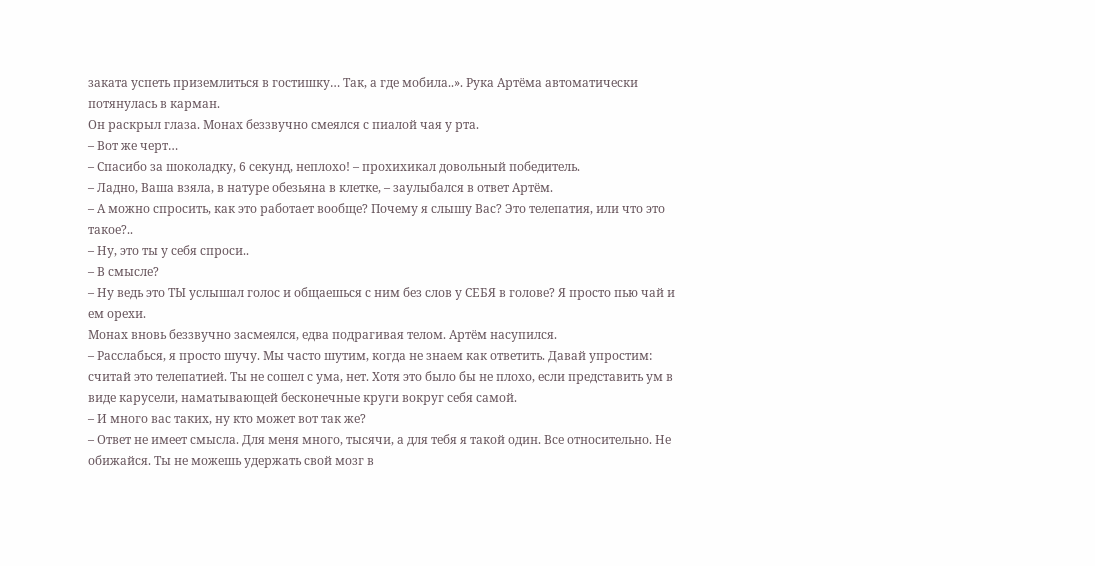заката успеть приземлиться в гостишку… Так, а где мобила..». Рука Артёма автоматически потянулась в карман.
Он раскрыл глаза. Монах беззвучно смеялся с пиалой чая у рта.
– Вот же черт…
– Спасибо за шоколадку, 6 секунд, неплохо! – прохихикал довольный победитель.
– Ладно, Ваша взяла, в натуре обезьяна в клетке, – заулыбался в ответ Артём.
– А можно спросить, как это работает вообще? Почему я слышу Вас? Это телепатия, или что это такое?..
– Ну, это ты у себя спроси..
– В смысле?
– Ну ведь это ТЫ услышал голос и общаешься с ним без слов у СЕБЯ в голове? Я просто пью чай и ем орехи.
Монах вновь беззвучно засмеялся, едва подрагивая телом. Артём насупился.
– Расслабься, я просто шучу. Мы часто шутим, когда не знаем как ответить. Давай упростим: считай это телепатией. Ты не сошел с ума, нет. Хотя это было бы не плохо, если представить ум в виде карусели, наматывающей бесконечные круги вокруг себя самой.
– И много вас таких, ну кто может вот так же?
– Ответ не имеет смысла. Для меня много, тысячи, а для тебя я такой один. Все относительно. Не обижайся. Ты не можешь удержать свой мозг в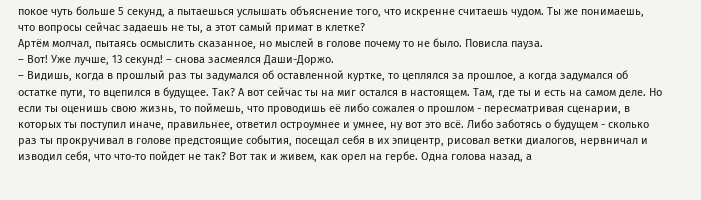покое чуть больше 5 секунд, а пытаешься услышать объяснение того, что искренне считаешь чудом. Ты же понимаешь, что вопросы сейчас задаешь не ты, а этот самый примат в клетке?
Артём молчал, пытаясь осмыслить сказанное, но мыслей в голове почему то не было. Повисла пауза.
– Вот! Уже лучше, 13 секунд! – снова засмеялся Даши-Доржо.
– Видишь, когда в прошлый раз ты задумался об оставленной куртке, то цеплялся за прошлое, а когда задумался об остатке пути, то вцепился в будущее. Так? А вот сейчас ты на миг остался в настоящем. Там, где ты и есть на самом деле. Но если ты оценишь свою жизнь, то поймешь, что проводишь её либо сожалея о прошлом - пересматривая сценарии, в которых ты поступил иначе, правильнее, ответил остроумнее и умнее, ну вот это всё. Либо заботясь о будущем - сколько раз ты прокручивал в голове предстоящие события, посещал себя в их эпицентр, рисовал ветки диалогов, нервничал и изводил себя, что что-то пойдет не так? Вот так и живем, как орел на гербе. Одна голова назад, а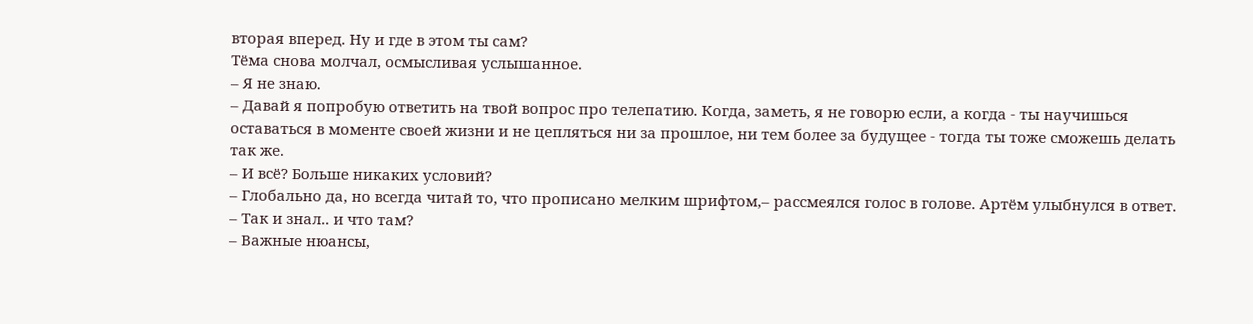вторая вперед. Ну и где в этом ты сам?
Тёма снова молчал, осмысливая услышанное.
– Я не знаю.
– Давай я попробую ответить на твой вопрос про телепатию. Когда, заметь, я не говорю если, а когда - ты научишься оставаться в моменте своей жизни и не цепляться ни за прошлое, ни тем более за будущее - тогда ты тоже сможешь делать так же.
– И всё? Больше никаких условий?
– Глобально да, но всегда читай то, что прописано мелким шрифтом,– рассмеялся голос в голове. Артём улыбнулся в ответ.
– Так и знал.. и что там?
– Важные нюансы,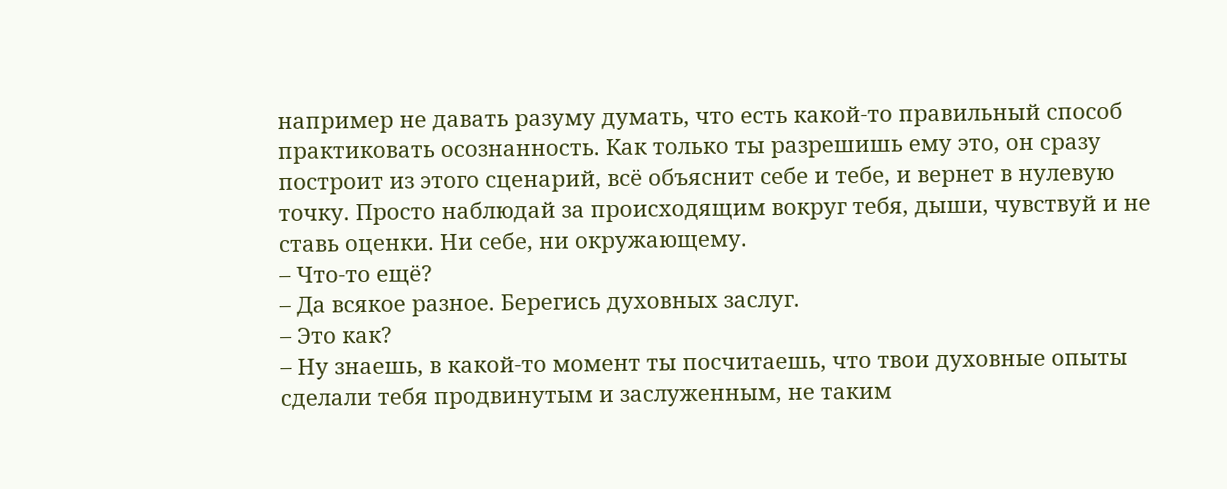например не давать разуму думать, что есть какой-то правильный способ практиковать осознанность. Как только ты разрешишь ему это, он сразу построит из этого сценарий, всё объяснит себе и тебе, и вернет в нулевую точку. Просто наблюдай за происходящим вокруг тебя, дыши, чувствуй и не ставь оценки. Ни себе, ни окружающему.
– Что-то ещё?
– Да всякое разное. Берегись духовных заслуг.
– Это как?
– Ну знаешь, в какой-то момент ты посчитаешь, что твои духовные опыты сделали тебя продвинутым и заслуженным, не таким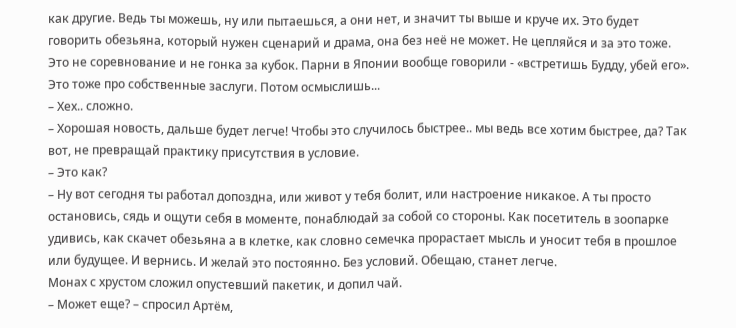как другие. Ведь ты можешь, ну или пытаешься, а они нет, и значит ты выше и круче их. Это будет говорить обезьяна, который нужен сценарий и драма, она без неё не может. Не цепляйся и за это тоже. Это не соревнование и не гонка за кубок. Парни в Японии вообще говорили - «встретишь Будду, убей его». Это тоже про собственные заслуги. Потом осмыслишь...
– Хех.. сложно.
– Хорошая новость, дальше будет легче! Чтобы это случилось быстрее.. мы ведь все хотим быстрее, да? Так вот, не превращай практику присутствия в условие.
– Это как?
– Ну вот сегодня ты работал допоздна, или живот у тебя болит, или настроение никакое. А ты просто остановись, сядь и ощути себя в моменте, понаблюдай за собой со стороны. Как посетитель в зоопарке удивись, как скачет обезьяна а в клетке, как словно семечка прорастает мысль и уносит тебя в прошлое или будущее. И вернись. И желай это постоянно. Без условий. Обещаю, станет легче.
Монах с хрустом сложил опустевший пакетик, и допил чай.
– Может еще? – спросил Артём,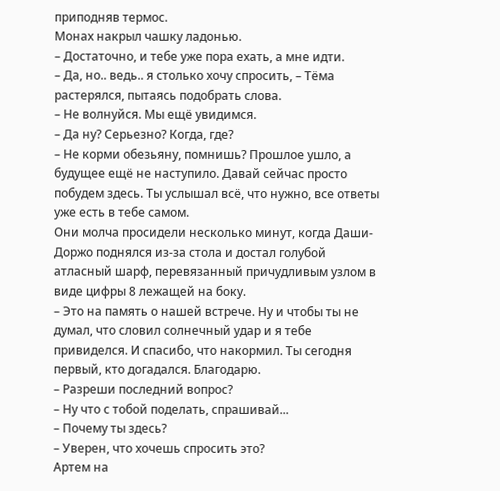приподняв термос.
Монах накрыл чашку ладонью.
– Достаточно, и тебе уже пора ехать, а мне идти.
– Да, но.. ведь.. я столько хочу спросить, – Тёма растерялся, пытаясь подобрать слова.
– Не волнуйся. Мы ещё увидимся.
– Да ну? Серьезно? Когда, где?
– Не корми обезьяну, помнишь? Прошлое ушло, а будущее ещё не наступило. Давай сейчас просто побудем здесь. Ты услышал всё, что нужно, все ответы уже есть в тебе самом.
Они молча просидели несколько минут, когда Даши-Доржо поднялся из-за стола и достал голубой атласный шарф, перевязанный причудливым узлом в виде цифры 8 лежащей на боку.
– Это на память о нашей встрече. Ну и чтобы ты не думал, что словил солнечный удар и я тебе привиделся. И спасибо, что накормил. Ты сегодня первый, кто догадался. Благодарю.
– Разреши последний вопрос?
– Ну что с тобой поделать, спрашивай...
– Почему ты здесь?
– Уверен, что хочешь спросить это?
Артем на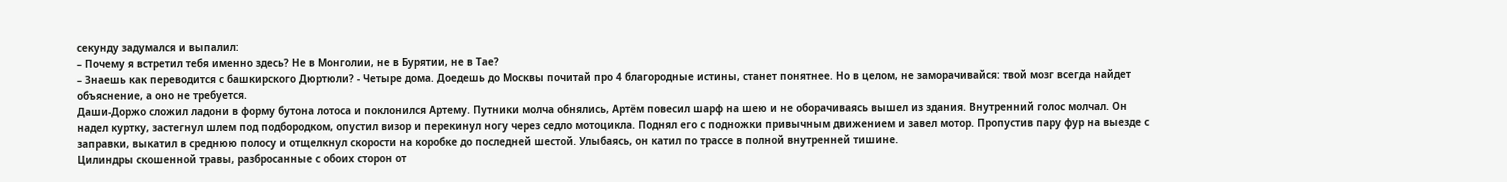секунду задумался и выпалил:
– Почему я встретил тебя именно здесь? Не в Монголии, не в Бурятии, не в Тае?
– Знаешь как переводится с башкирского Дюртюли? - Четыре дома. Доедешь до Москвы почитай про 4 благородные истины, станет понятнее. Но в целом, не заморачивайся: твой мозг всегда найдет объяснение, а оно не требуется.
Даши-Доржо сложил ладони в форму бутона лотоса и поклонился Артему. Путники молча обнялись, Артём повесил шарф на шею и не оборачиваясь вышел из здания. Внутренний голос молчал. Он надел куртку, застегнул шлем под подбородком, опустил визор и перекинул ногу через седло мотоцикла. Поднял его с подножки привычным движением и завел мотор. Пропустив пару фур на выезде с заправки, выкатил в среднюю полосу и отщелкнул скорости на коробке до последней шестой. Улыбаясь, он катил по трассе в полной внутренней тишине.
Цилиндры скошенной травы, разбросанные с обоих сторон от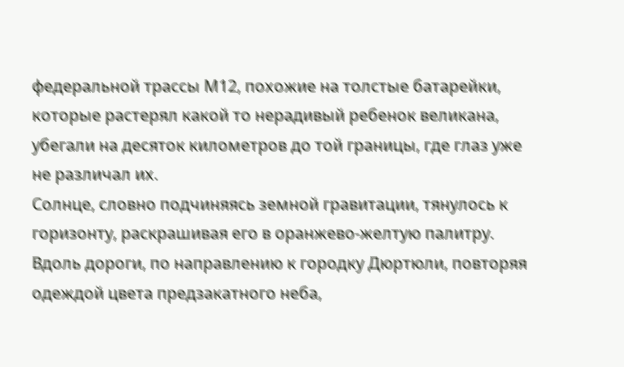федеральной трассы М12, похожие на толстые батарейки, которые растерял какой то нерадивый ребенок великана, убегали на десяток километров до той границы, где глаз уже не различал их.
Солнце, словно подчиняясь земной гравитации, тянулось к горизонту, раскрашивая его в оранжево-желтую палитру. Вдоль дороги, по направлению к городку Дюртюли, повторяя одеждой цвета предзакатного неба,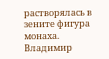растворялась в зените фигура монаха.
Владимир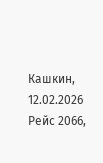Кашкин, 12.02.2026 Рейс 2066,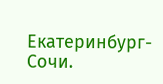Екатеринбург-Сочи.